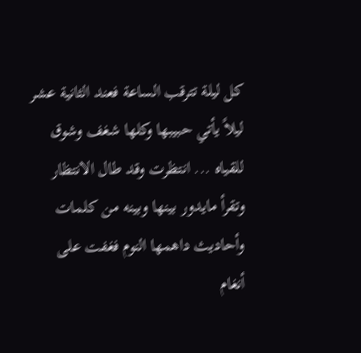كل ليلة تترقب الساعة فعند الثانية عشر ليلاً يأتي حبيبها وكلها شغف وشوق
للقياه ... انتظرت وقد طال الانتظار وتقرأ مايدور بينها وبينه من كلمات
وأحاديث داهمها النوم فغفت على أنغام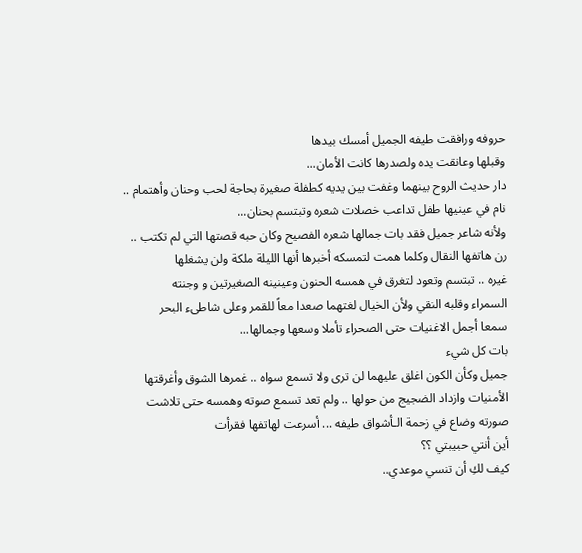حروفه ورافقت طيفه الجميل أمسك بيدها
وقبلها وعانقت يده ولصدرها كانت الأمان...
دار حديث الروح بينهما وغفت بين يديه كطفلة صغيرة بحاجة لحب وحنان وأهتمام ..
نام في عينيها طفل تداعب خصلات شعره وتبتسم بحنان...
ولأنه شاعر جميل فقد بات جمالها شعره الفصيح وكان حبه قصتها التي لم تكتب ..
رن هاتفها النقال وكلما همت لتمسكه أخبرها أنها الليلة ملكة ولن يشغلها
غيره .. تبتسم وتعود لتغرق في همسه الحنون وعينينه الصغيرتين و وجنته
السمراء وقلبه النقي ولأن الخيال لغتهما صعدا معاً للقمر وعلى شاطىء البحر
سمعا أجمل الاغنيات حتى الصحراء تأملا وسعها وجمالها...
بات كل شيء
جميل وكأن الكون اغلق عليهما لن ترى ولا تسمع سواه .. غمرها الشوق وأغرقتها
الأمنيات وازداد الضجيج من حولها .. ولم تعد تسمع صوته وهمسه حتى تلاشت
صورته وضاع في زحمة الـأشواق طيفه ... أسرعت لهاتفها فقرأت
أين أنتي حبيبتي ؟؟
كيف لكِ أن تنسي موعدي..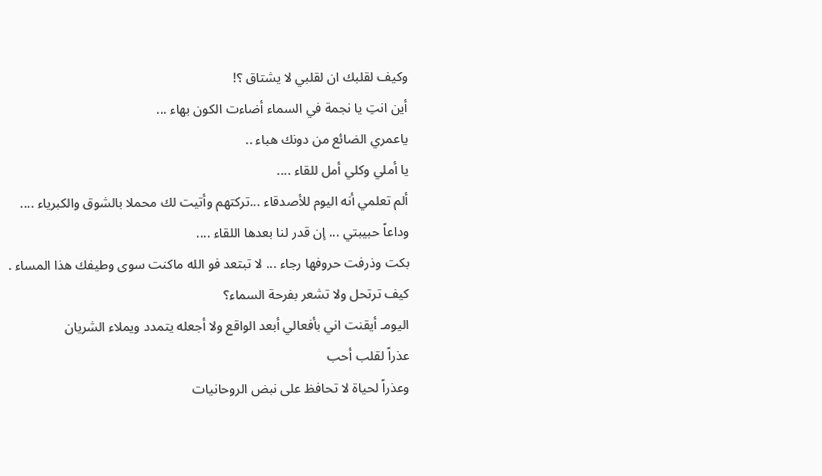وكيف لقلبك ان لقلبي لا يشتاق ؟!
أين انتِ يا نجمة في السماء أضاءت الكون بهاء ...
ياعمري الضائع من دونك هباء ..
يا أملي وكلي أمل للقاء ....
ألم تعلمي أنه اليوم للأصدقاء ...تركتهم وأتيت لك محملا بالشوق والكبرياء ....
وداعاً حبيبتي ... إن قدر لنا بعدها اللقاء ....
بكت وذرفت حروفها رجاء ... لا تبتعد فو الله ماكنت سوى وطيفك هذا المساء .
كيف ترتحل ولا تشعر بفرحة السماء؟
اليومـ أيقنت اني بأفعالي أبعد الواقع ولا أجعله يتمدد ويملاء الشريان
عذراً لقلب أحب
وعذراً لحياة لا تحافظ على نبض الروحانيات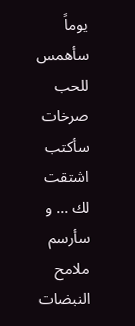يوماً سأهمس للحب صرخات
سأكتب اشتقت لك ... و سأرسم ملامح النبضات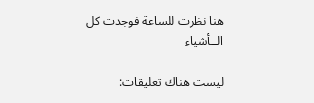هنا نظرت للساعة فوجدت كل الــأشياء

ليست هناك تعليقات: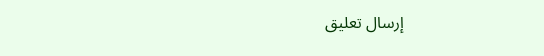إرسال تعليق